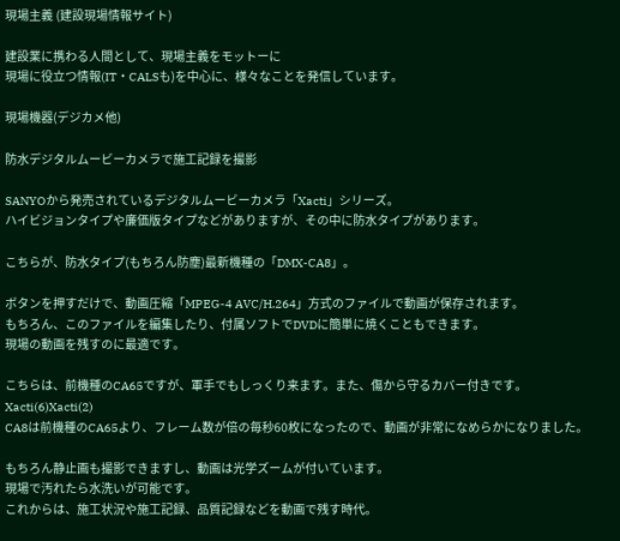現場主義 (建設現場情報サイト)

建設業に携わる人間として、現場主義をモットーに
現場に役立つ情報(IT・CALSも)を中心に、様々なことを発信しています。

現場機器(デジカメ他)

防水デジタルムービーカメラで施工記録を撮影

SANYOから発売されているデジタルムービーカメラ「Xacti」シリーズ。
ハイビジョンタイプや廉価版タイプなどがありますが、その中に防水タイプがあります。

こちらが、防水タイプ(もちろん防塵)最新機種の「DMX-CA8」。

ボタンを押すだけで、動画圧縮「MPEG-4 AVC/H.264」方式のファイルで動画が保存されます。
もちろん、このファイルを編集したり、付属ソフトでDVDに簡単に焼くこともできます。
現場の動画を残すのに最適です。

こちらは、前機種のCA65ですが、軍手でもしっくり来ます。また、傷から守るカバー付きです。
Xacti(6)Xacti(2)
CA8は前機種のCA65より、フレーム数が倍の毎秒60枚になったので、動画が非常になめらかになりました。

もちろん静止画も撮影できますし、動画は光学ズームが付いています。
現場で汚れたら水洗いが可能です。
これからは、施工状況や施工記録、品質記録などを動画で残す時代。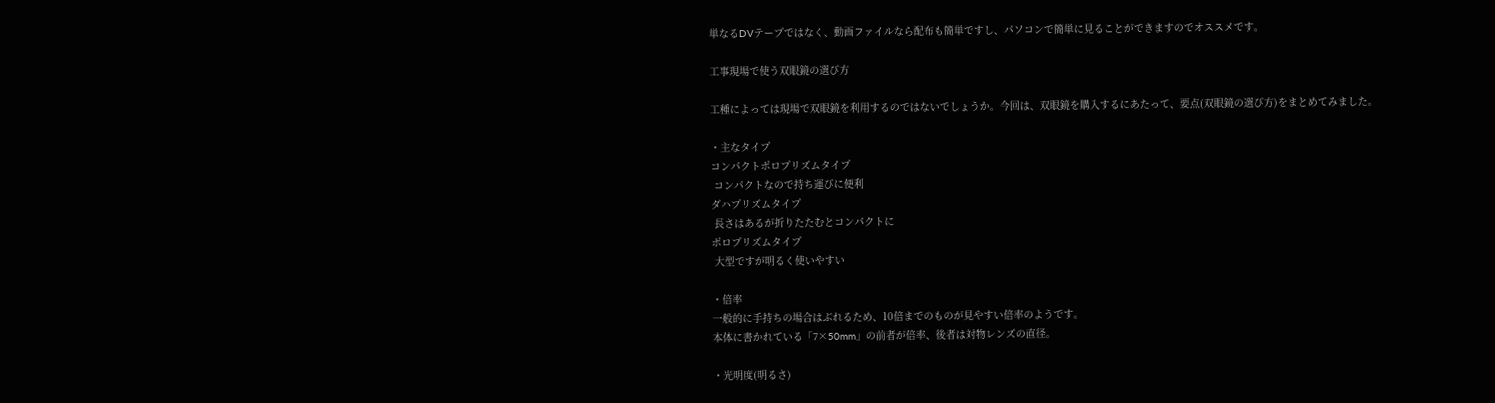単なるDVテープではなく、動画ファイルなら配布も簡単ですし、パソコンで簡単に見ることができますのでオススメです。

工事現場で使う双眼鏡の選び方

工種によっては現場で双眼鏡を利用するのではないでしょうか。今回は、双眼鏡を購入するにあたって、要点(双眼鏡の選び方)をまとめてみました。

・主なタイプ
コンパクトポロプリズムタイプ
 コンパクトなので持ち運びに便利
ダハプリズムタイプ
 長さはあるが折りたたむとコンパクトに
ポロプリズムタイプ
 大型ですが明るく使いやすい

・倍率
一般的に手持ちの場合はぶれるため、10倍までのものが見やすい倍率のようです。
本体に書かれている「7×50mm」の前者が倍率、後者は対物レンズの直径。

・光明度(明るさ)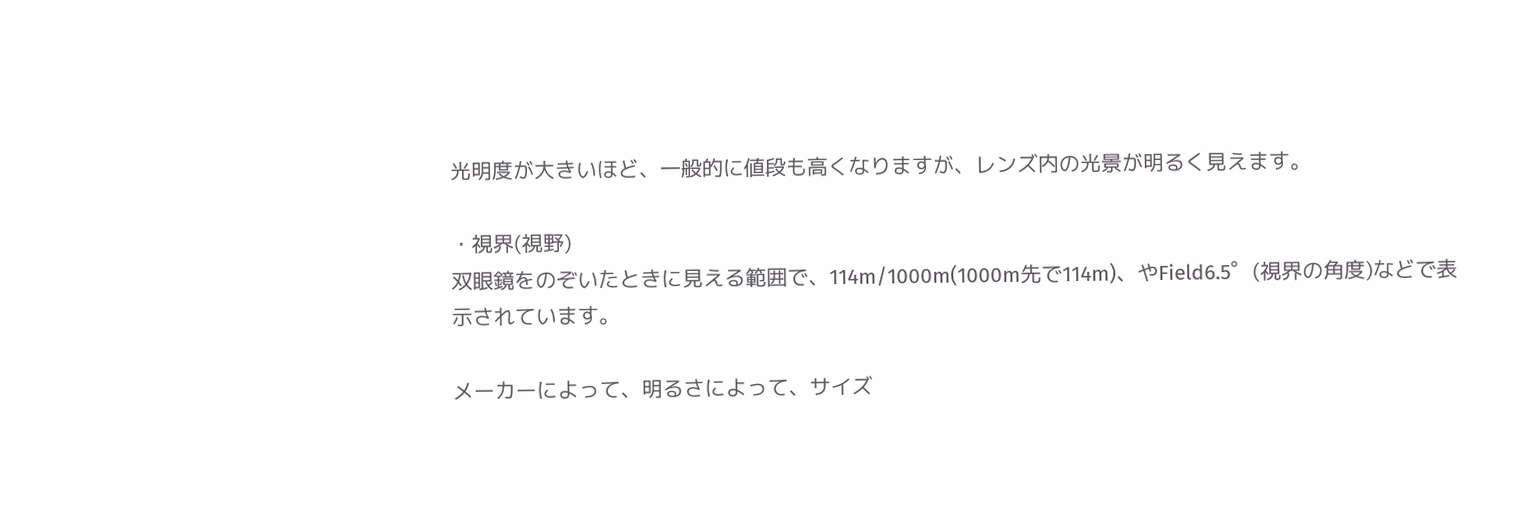光明度が大きいほど、一般的に値段も高くなりますが、レンズ内の光景が明るく見えます。

・視界(視野)
双眼鏡をのぞいたときに見える範囲で、114m/1000m(1000m先で114m)、やField6.5゜(視界の角度)などで表示されています。

メーカーによって、明るさによって、サイズ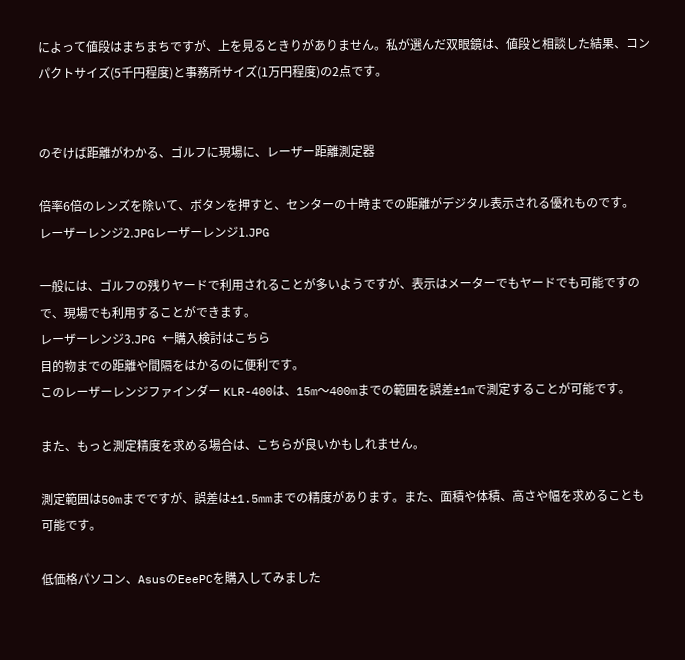によって値段はまちまちですが、上を見るときりがありません。私が選んだ双眼鏡は、値段と相談した結果、コンパクトサイズ(5千円程度)と事務所サイズ(1万円程度)の2点です。


のぞけば距離がわかる、ゴルフに現場に、レーザー距離測定器

倍率6倍のレンズを除いて、ボタンを押すと、センターの十時までの距離がデジタル表示される優れものです。
レーザーレンジ2.JPGレーザーレンジ1.JPG

一般には、ゴルフの残りヤードで利用されることが多いようですが、表示はメーターでもヤードでも可能ですので、現場でも利用することができます。
レーザーレンジ3.JPG ←購入検討はこちら
目的物までの距離や間隔をはかるのに便利です。
このレーザーレンジファインダー KLR-400は、15m〜400mまでの範囲を誤差±1mで測定することが可能です。

また、もっと測定精度を求める場合は、こちらが良いかもしれません。

測定範囲は50mまでですが、誤差は±1.5mmまでの精度があります。また、面積や体積、高さや幅を求めることも可能です。

低価格パソコン、AsusのEeePCを購入してみました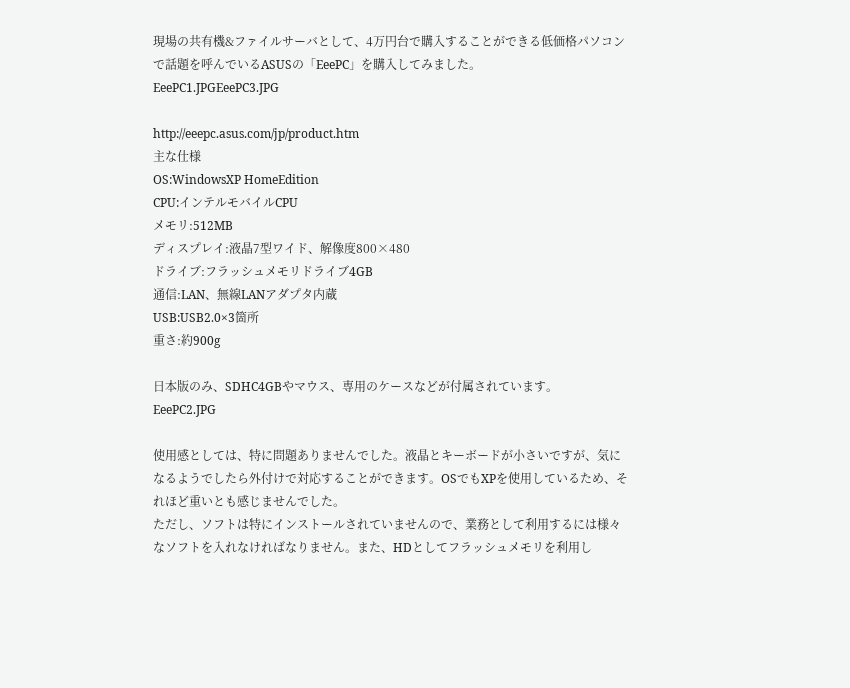現場の共有機&ファイルサーバとして、4万円台で購入することができる低価格パソコンで話題を呼んでいるASUSの「EeePC」を購入してみました。
EeePC1.JPGEeePC3.JPG

http://eeepc.asus.com/jp/product.htm
主な仕様
OS:WindowsXP HomeEdition
CPU:インテルモバイルCPU
メモリ:512MB
ディスプレイ:液晶7型ワイド、解像度800×480
ドライブ:フラッシュメモリドライブ4GB
通信:LAN、無線LANアダプタ内蔵
USB:USB2.0×3箇所
重さ:約900g

日本版のみ、SDHC4GBやマウス、専用のケースなどが付属されています。
EeePC2.JPG

使用感としては、特に問題ありませんでした。液晶とキーボードが小さいですが、気になるようでしたら外付けで対応することができます。OSでもXPを使用しているため、それほど重いとも感じませんでした。
ただし、ソフトは特にインストールされていませんので、業務として利用するには様々なソフトを入れなければなりません。また、HDとしてフラッシュメモリを利用し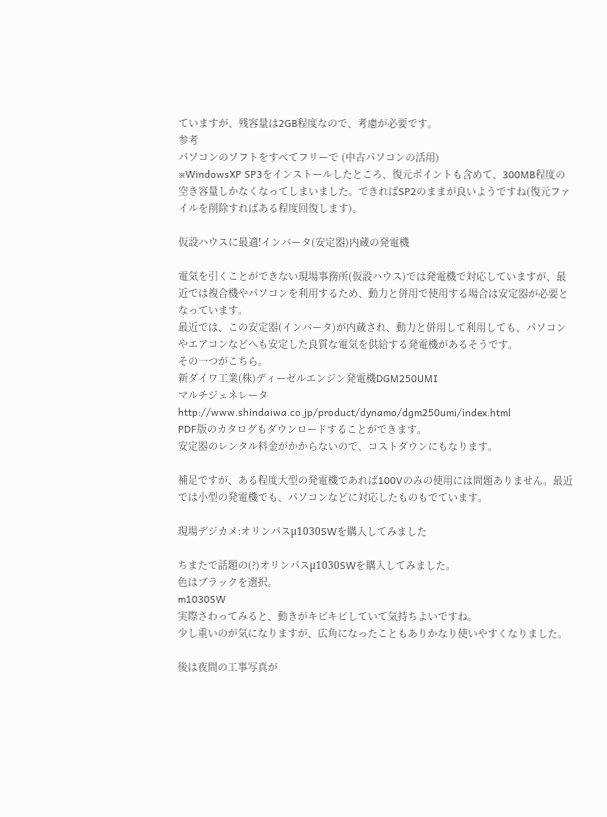ていますが、残容量は2GB程度なので、考慮が必要です。
参考
パソコンのソフトをすべてフリーで (中古パソコンの活用)
※WindowsXP SP3をインストールしたところ、復元ポイントも含めて、300MB程度の空き容量しかなくなってしまいました。できればSP2のままが良いようですね(復元ファイルを削除すればある程度回復します)。

仮設ハウスに最適!インバータ(安定器)内蔵の発電機

電気を引くことができない現場事務所(仮設ハウス)では発電機で対応していますが、最近では複合機やパソコンを利用するため、動力と併用で使用する場合は安定器が必要となっています。
最近では、この安定器(インバータ)が内蔵され、動力と併用して利用しても、パソコンやエアコンなどへも安定した良質な電気を供給する発電機があるそうです。
その一つがこちら。
新ダイワ工業(株)ディーゼルエンジン発電機DGM250UMI
マルチジェネレータ
http://www.shindaiwa.co.jp/product/dynamo/dgm250umi/index.html
PDF版のカタログもダウンロードすることができます。
安定器のレンタル料金がかからないので、コストダウンにもなります。

補足ですが、ある程度大型の発電機であれば100Vのみの使用には問題ありません。最近では小型の発電機でも、パソコンなどに対応したものもでています。

現場デジカメ:オリンパスμ1030SWを購入してみました

ちまたで話題の(?)オリンパスμ1030SWを購入してみました。
色はブラックを選択。
m1030SW
実際さわってみると、動きがキビキビしていて気持ちよいですね。
少し重いのが気になりますが、広角になったこともありかなり使いやすくなりました。

後は夜間の工事写真が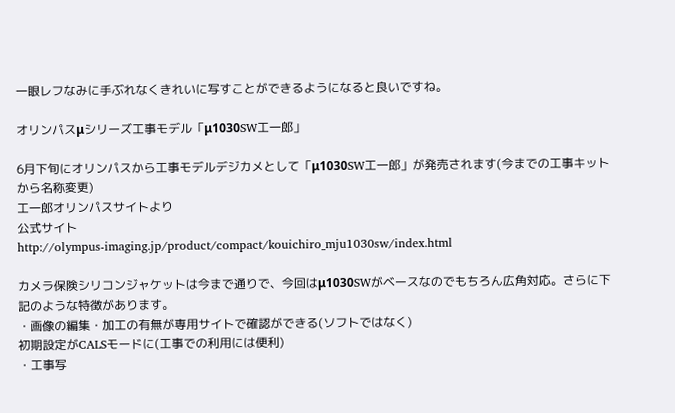一眼レフなみに手ぶれなくきれいに写すことができるようになると良いですね。

オリンパスμシリーズ工事モデル「μ1030SW工一郎」

6月下旬にオリンパスから工事モデルデジカメとして「μ1030SW工一郎」が発売されます(今までの工事キットから名称変更)
工一郎オリンパスサイトより
公式サイト
http://olympus-imaging.jp/product/compact/kouichiro_mju1030sw/index.html

カメラ保険シリコンジャケットは今まで通りで、今回はμ1030SWがベースなのでもちろん広角対応。さらに下記のような特徴があります。
・画像の編集・加工の有無が専用サイトで確認ができる(ソフトではなく)
初期設定がCALSモードに(工事での利用には便利)
・工事写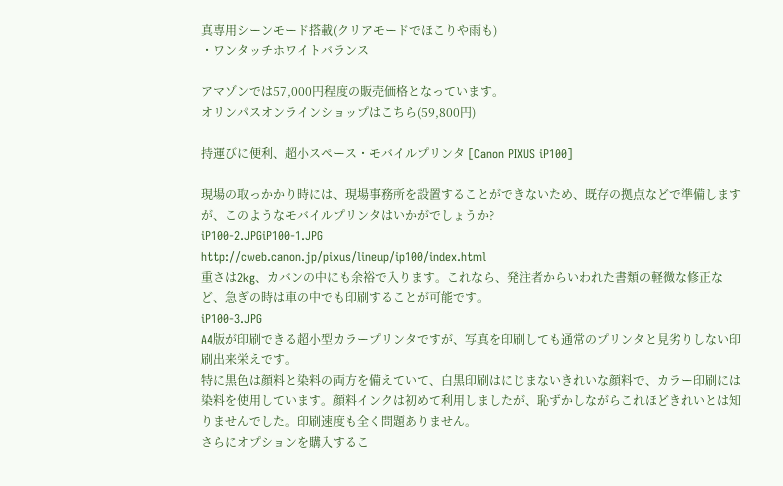真専用シーンモード搭載(クリアモードでほこりや雨も)
・ワンタッチホワイトバランス

アマゾンでは57,000円程度の販売価格となっています。
オリンパスオンラインショップはこちら(59,800円)

持運びに便利、超小スペース・モバイルプリンタ [Canon PIXUS iP100]

現場の取っかかり時には、現場事務所を設置することができないため、既存の拠点などで準備しますが、このようなモバイルプリンタはいかがでしょうか?
iP100-2.JPGiP100-1.JPG
http://cweb.canon.jp/pixus/lineup/ip100/index.html
重さは2kg、カバンの中にも余裕で入ります。これなら、発注者からいわれた書類の軽微な修正など、急ぎの時は車の中でも印刷することが可能です。
iP100-3.JPG
A4版が印刷できる超小型カラープリンタですが、写真を印刷しても通常のプリンタと見劣りしない印刷出来栄えです。
特に黒色は顔料と染料の両方を備えていて、白黒印刷はにじまないきれいな顔料で、カラー印刷には染料を使用しています。顔料インクは初めて利用しましたが、恥ずかしながらこれほどきれいとは知りませんでした。印刷速度も全く問題ありません。
さらにオプションを購入するこ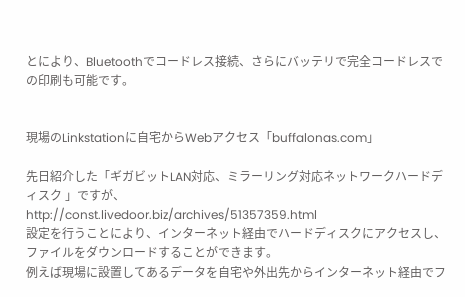とにより、Bluetoothでコードレス接続、さらにバッテリで完全コードレスでの印刷も可能です。


現場のLinkstationに自宅からWebアクセス「buffalonas.com」

先日紹介した「ギガビットLAN対応、ミラーリング対応ネットワークハードディスク 」ですが、
http://const.livedoor.biz/archives/51357359.html
設定を行うことにより、インターネット経由でハードディスクにアクセスし、ファイルをダウンロードすることができます。
例えば現場に設置してあるデータを自宅や外出先からインターネット経由でフ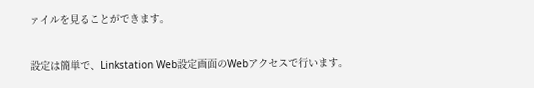ァイルを見ることができます。

設定は簡単で、Linkstation Web設定画面のWebアクセスで行います。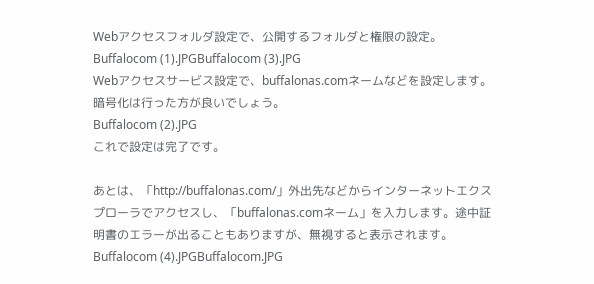Webアクセスフォルダ設定で、公開するフォルダと権限の設定。
Buffalocom (1).JPGBuffalocom (3).JPG
Webアクセスサービス設定で、buffalonas.comネームなどを設定します。暗号化は行った方が良いでしょう。
Buffalocom (2).JPG
これで設定は完了です。

あとは、「http://buffalonas.com/」外出先などからインターネットエクスプローラでアクセスし、「buffalonas.comネーム」を入力します。途中証明書のエラーが出ることもありますが、無視すると表示されます。
Buffalocom (4).JPGBuffalocom.JPG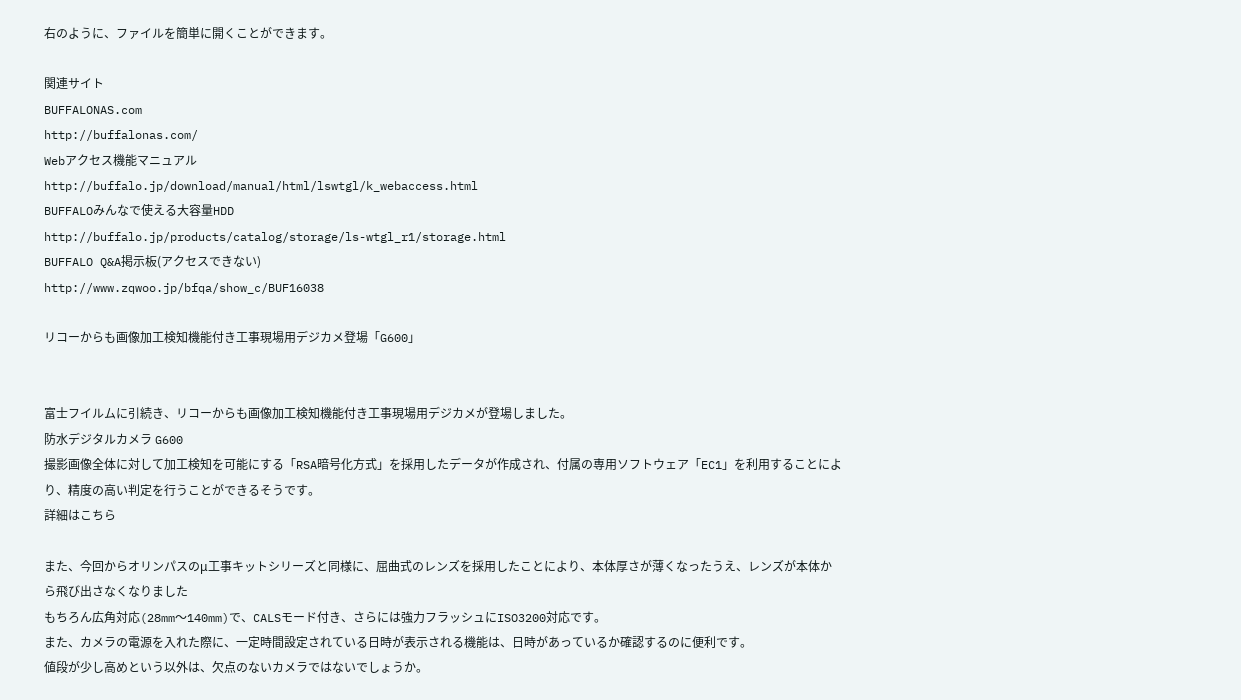右のように、ファイルを簡単に開くことができます。

関連サイト
BUFFALONAS.com
http://buffalonas.com/
Webアクセス機能マニュアル
http://buffalo.jp/download/manual/html/lswtgl/k_webaccess.html
BUFFALOみんなで使える大容量HDD
http://buffalo.jp/products/catalog/storage/ls-wtgl_r1/storage.html
BUFFALO Q&A掲示板(アクセスできない)
http://www.zqwoo.jp/bfqa/show_c/BUF16038

リコーからも画像加工検知機能付き工事現場用デジカメ登場「G600」


富士フイルムに引続き、リコーからも画像加工検知機能付き工事現場用デジカメが登場しました。
防水デジタルカメラ G600
撮影画像全体に対して加工検知を可能にする「RSA暗号化方式」を採用したデータが作成され、付属の専用ソフトウェア「EC1」を利用することにより、精度の高い判定を行うことができるそうです。
詳細はこちら

また、今回からオリンパスのμ工事キットシリーズと同様に、屈曲式のレンズを採用したことにより、本体厚さが薄くなったうえ、レンズが本体から飛び出さなくなりました
もちろん広角対応(28mm〜140mm)で、CALSモード付き、さらには強力フラッシュにISO3200対応です。
また、カメラの電源を入れた際に、一定時間設定されている日時が表示される機能は、日時があっているか確認するのに便利です。
値段が少し高めという以外は、欠点のないカメラではないでしょうか。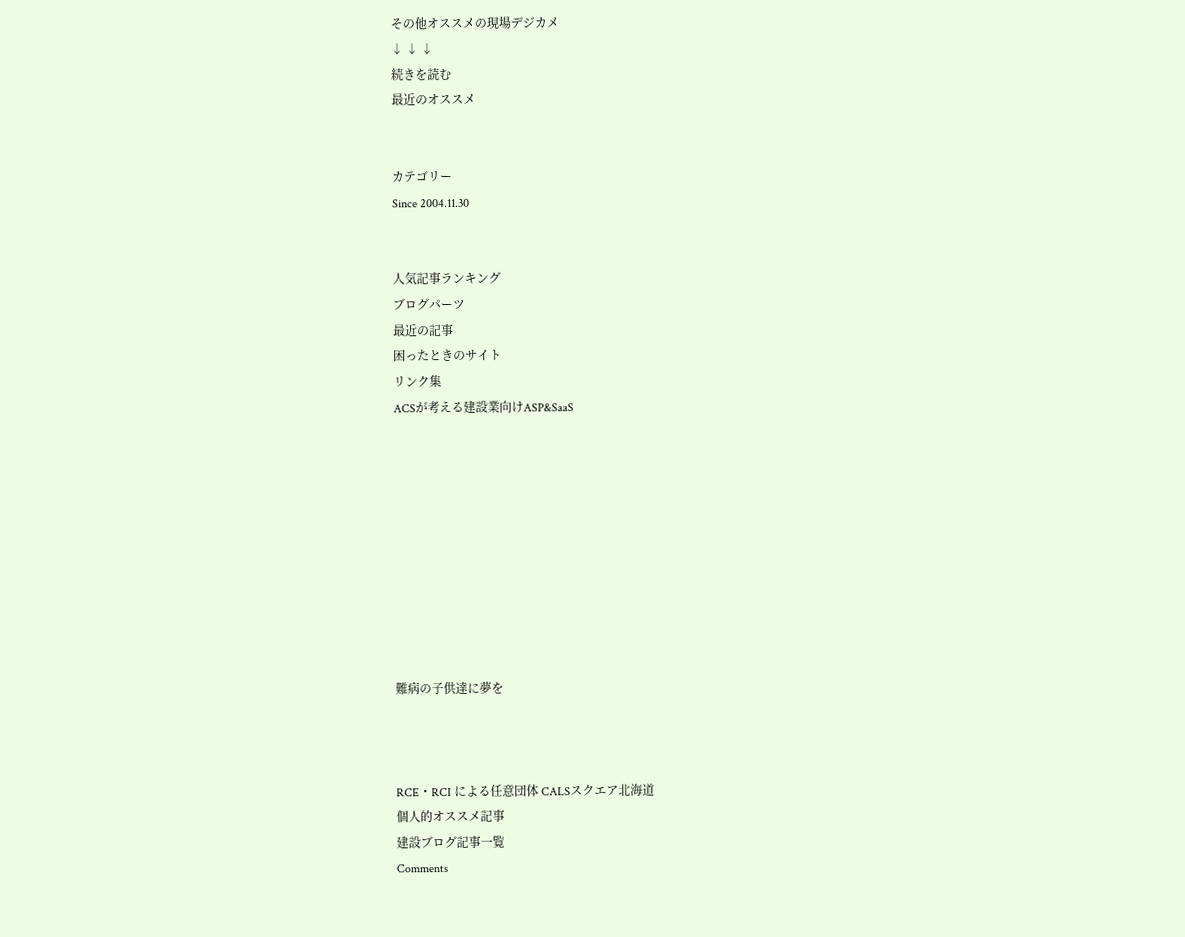その他オススメの現場デジカメ
↓ ↓ ↓
続きを読む
最近のオススメ


カテゴリー
Since 2004.11.30


人気記事ランキング
ブログパーツ
最近の記事
困ったときのサイト
リンク集
ACSが考える建設業向けASP&SaaS










難病の子供達に夢を



RCE・RCI による任意団体 CALSスクエア北海道
個人的オススメ記事
建設ブログ記事一覧
Comments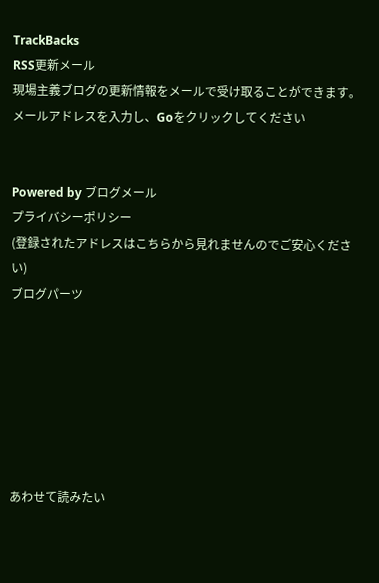TrackBacks
RSS更新メール
現場主義ブログの更新情報をメールで受け取ることができます。メールアドレスを入力し、Goをクリックしてください


Powered by ブログメール
プライバシーポリシー
(登録されたアドレスはこちらから見れませんのでご安心ください)
ブログパーツ







あわせて読みたい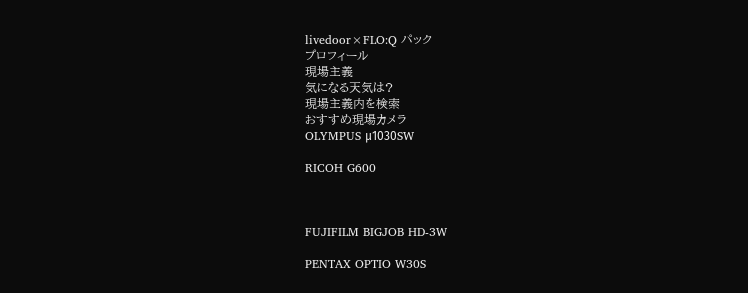livedoor×FLO:Q パック
プロフィール
現場主義
気になる天気は?
現場主義内を検索
おすすめ現場カメラ
OLYMPUS μ1030SW

RICOH G600



FUJIFILM BIGJOB HD-3W

PENTAX OPTIO W30S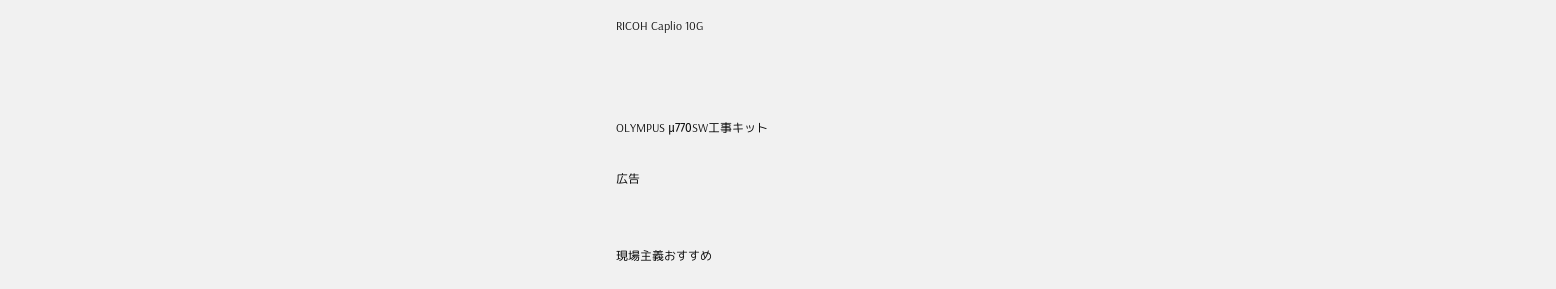RICOH Caplio 10G



OLYMPUS μ770SW工事キット

広告


現場主義おすすめ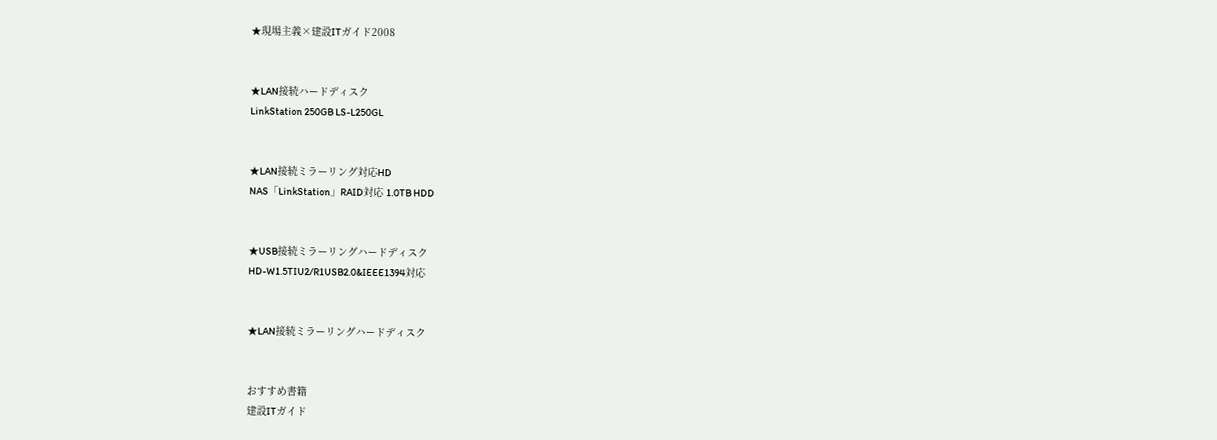★現場主義×建設ITガイド2008


★LAN接続ハードディスク
LinkStation 250GB LS-L250GL


★LAN接続ミラーリング対応HD
NAS「LinkStation」RAID対応 1.0TB HDD


★USB接続ミラーリングハードディスク
HD-W1.5TIU2/R1USB2.0&IEEE1394対応


★LAN接続ミラーリングハードディスク


おすすめ書籍
建設ITガイド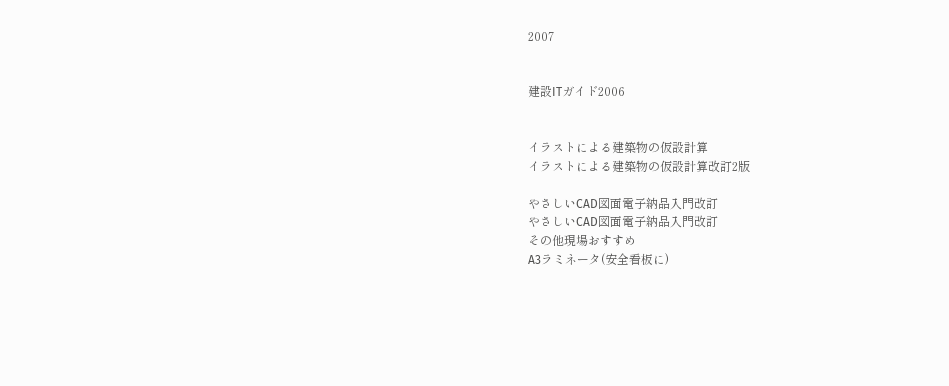2007


建設ITガイド2006


イラストによる建築物の仮設計算
イラストによる建築物の仮設計算改訂2版

やさしいCAD図面電子納品入門改訂
やさしいCAD図面電子納品入門改訂
その他現場おすすめ
A3ラミネータ(安全看板に)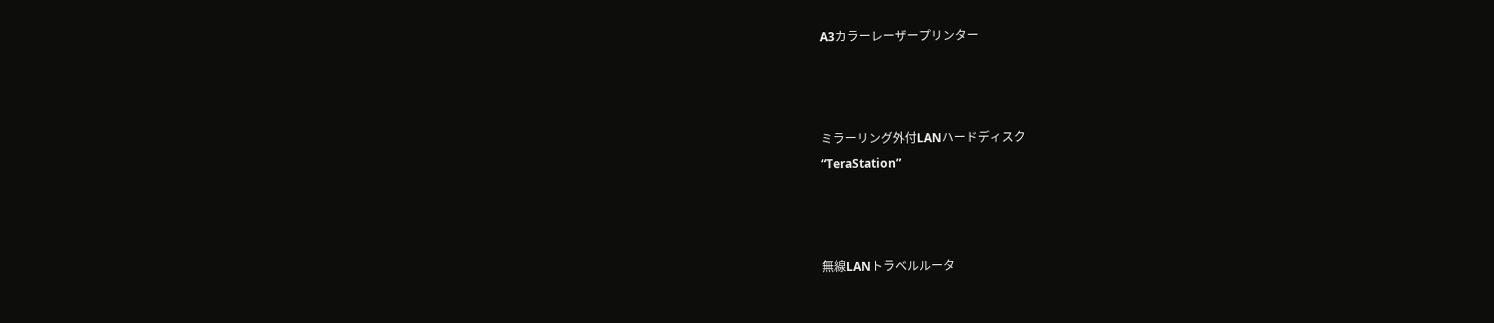A3カラーレーザープリンター



ミラーリング外付LANハードディスク
“TeraStation”



無線LANトラベルルータ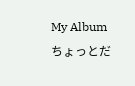My Album
ちょっとだ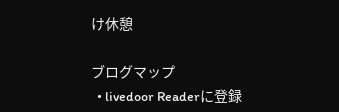け休憩

ブログマップ
  • livedoor Readerに登録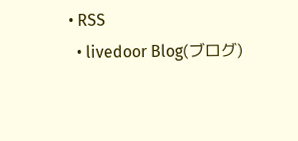• RSS
  • livedoor Blog(ブログ)